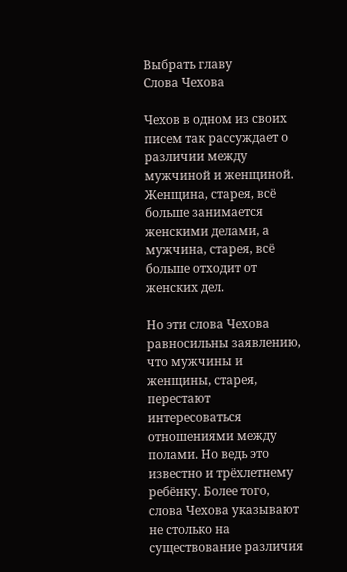Выбрать главу
Слова Чехова

Чехов в одном из своих писем так рассуждает о различии между мужчиной и женщиной. Женщина, старея, всё больше занимается женскими делами, а мужчина, старея, всё больше отходит от женских дел.

Но эти слова Чехова равносильны заявлению, что мужчины и женщины, старея, перестают интересоваться отношениями между полами. Но ведь это известно и трёхлетнему ребёнку. Более того, слова Чехова указывают не столько на существование различия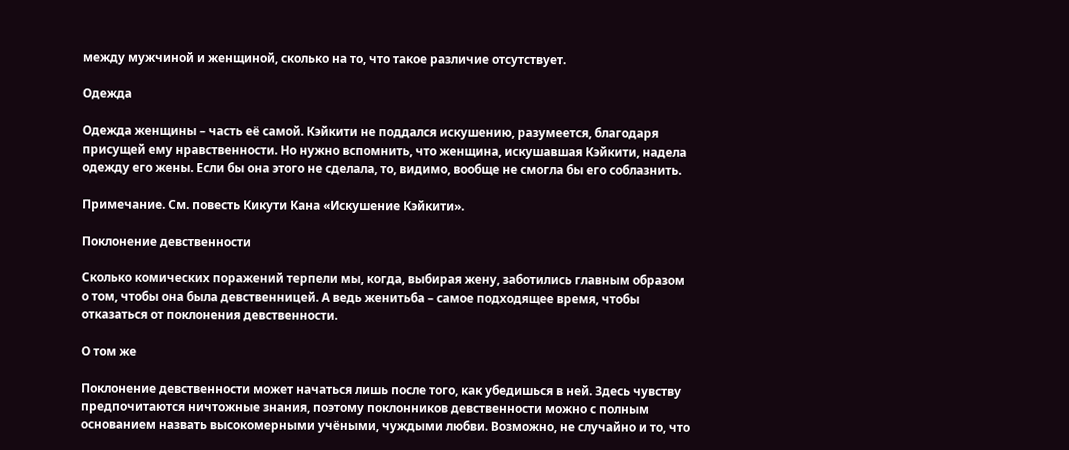между мужчиной и женщиной, сколько на то, что такое различие отсутствует.

Одежда

Одежда женщины – часть её самой. Кэйкити не поддался искушению, разумеется, благодаря присущей ему нравственности. Но нужно вспомнить, что женщина, искушавшая Кэйкити, надела одежду его жены. Если бы она этого не сделала, то, видимо, вообще не смогла бы его соблазнить.

Примечание. См. повесть Кикути Кана «Искушение Кэйкити».

Поклонение девственности

Сколько комических поражений терпели мы, когда, выбирая жену, заботились главным образом о том, чтобы она была девственницей. А ведь женитьба – самое подходящее время, чтобы отказаться от поклонения девственности.

О том же

Поклонение девственности может начаться лишь после того, как убедишься в ней. Здесь чувству предпочитаются ничтожные знания, поэтому поклонников девственности можно с полным основанием назвать высокомерными учёными, чуждыми любви. Возможно, не случайно и то, что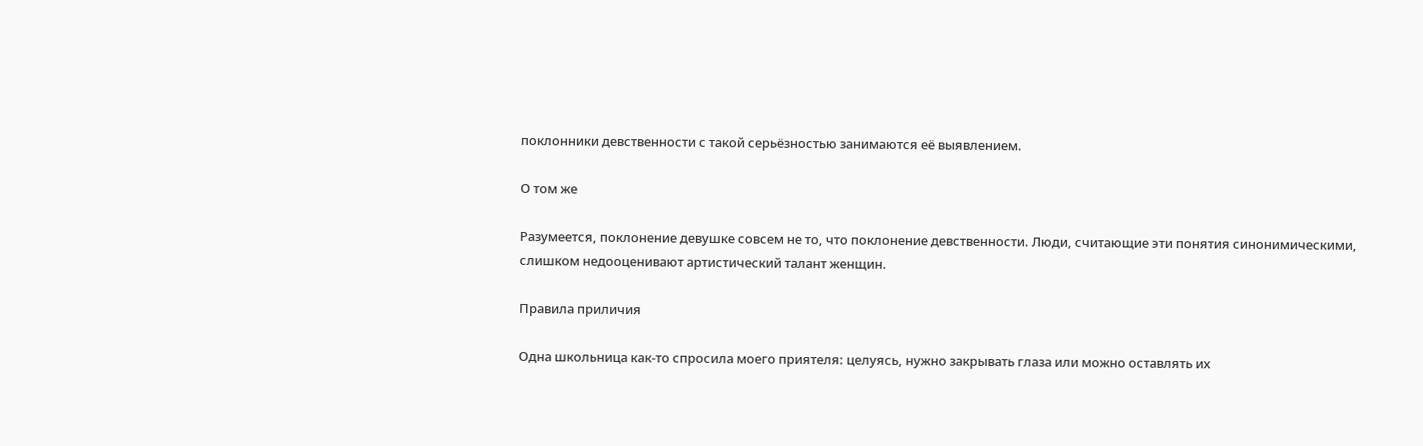поклонники девственности с такой серьёзностью занимаются её выявлением.

О том же

Разумеется, поклонение девушке совсем не то, что поклонение девственности. Люди, считающие эти понятия синонимическими, слишком недооценивают артистический талант женщин.

Правила приличия

Одна школьница как-то спросила моего приятеля: целуясь, нужно закрывать глаза или можно оставлять их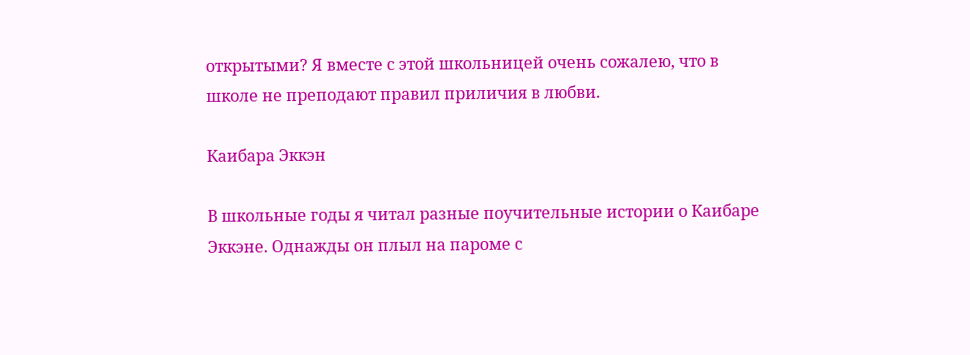открытыми? Я вместе с этой школьницей очень сожалею, что в школе не преподают правил приличия в любви.

Каибара Эккэн

В школьные годы я читал разные поучительные истории о Каибаре Эккэне. Однажды он плыл на пароме с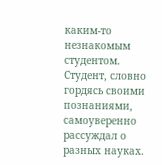каким-то незнакомым студентом. Студент, словно гордясь своими познаниями, самоуверенно рассуждал о разных науках.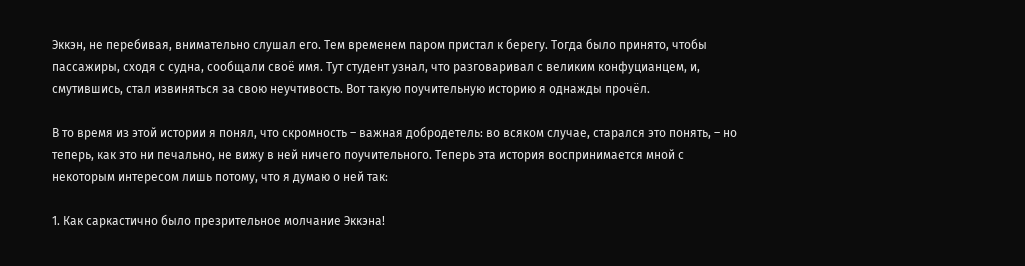Эккэн, не перебивая, внимательно слушал его. Тем временем паром пристал к берегу. Тогда было принято, чтобы пассажиры, сходя с судна, сообщали своё имя. Тут студент узнал, что разговаривал с великим конфуцианцем, и, смутившись, стал извиняться за свою неучтивость. Вот такую поучительную историю я однажды прочёл.

В то время из этой истории я понял, что скромность – важная добродетель: во всяком случае, старался это понять, – но теперь, как это ни печально, не вижу в ней ничего поучительного. Теперь эта история воспринимается мной с некоторым интересом лишь потому, что я думаю о ней так:

1. Как саркастично было презрительное молчание Эккэна!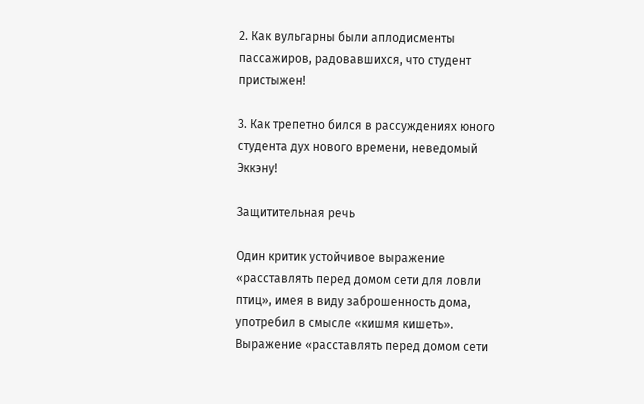2. Как вульгарны были аплодисменты пассажиров, радовавшихся, что студент пристыжен!

3. Как трепетно бился в рассуждениях юного студента дух нового времени, неведомый Эккэну!

Защитительная речь

Один критик устойчивое выражение «расставлять перед домом сети для ловли птиц», имея в виду заброшенность дома, употребил в смысле «кишмя кишеть». Выражение «расставлять перед домом сети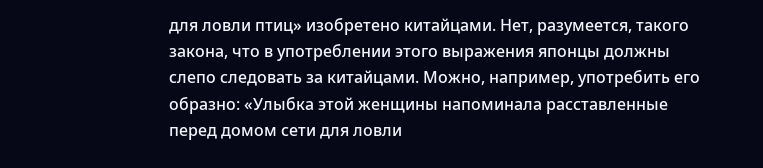для ловли птиц» изобретено китайцами. Нет, разумеется, такого закона, что в употреблении этого выражения японцы должны слепо следовать за китайцами. Можно, например, употребить его образно: «Улыбка этой женщины напоминала расставленные перед домом сети для ловли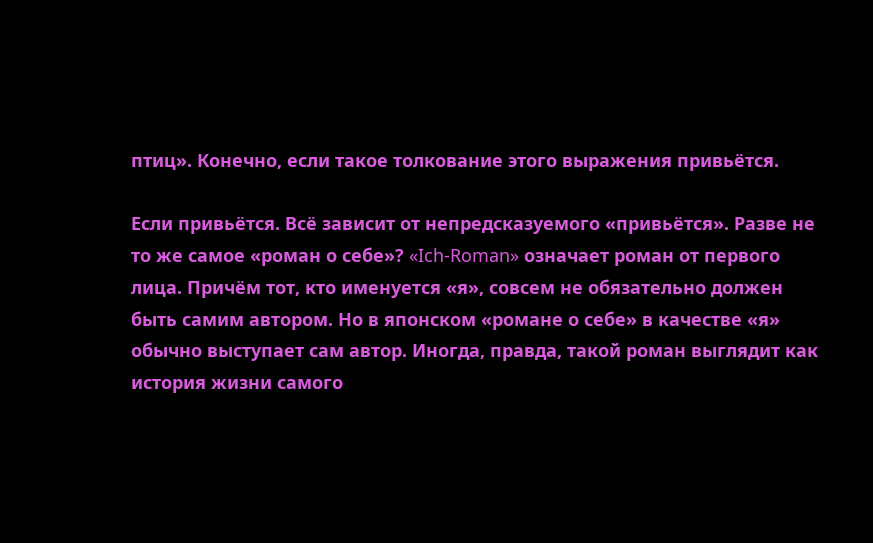птиц». Конечно, если такое толкование этого выражения привьётся.

Если привьётся. Всё зависит от непредсказуемого «привьётся». Разве не то же самое «роман о себе»? «Ich-Roman» означает роман от первого лица. Причём тот, кто именуется «я», совсем не обязательно должен быть самим автором. Но в японском «романе о себе» в качестве «я» обычно выступает сам автор. Иногда, правда, такой роман выглядит как история жизни самого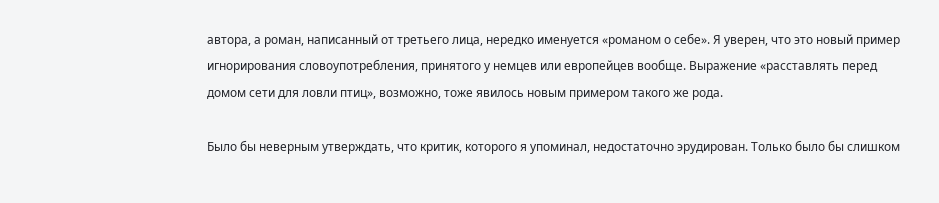автора, а роман, написанный от третьего лица, нередко именуется «романом о себе». Я уверен, что это новый пример игнорирования словоупотребления, принятого у немцев или европейцев вообще. Выражение «расставлять перед домом сети для ловли птиц», возможно, тоже явилось новым примером такого же рода.

Было бы неверным утверждать, что критик, которого я упоминал, недостаточно эрудирован. Только было бы слишком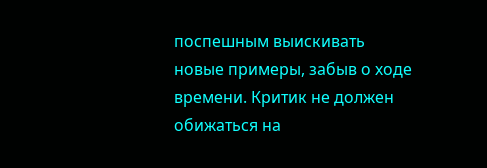поспешным выискивать новые примеры, забыв о ходе времени. Критик не должен обижаться на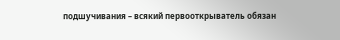подшучивания – всякий первооткрыватель обязан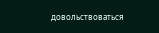довольствоваться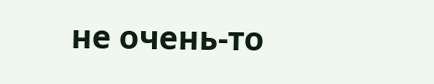не очень-то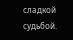сладкой судьбой.